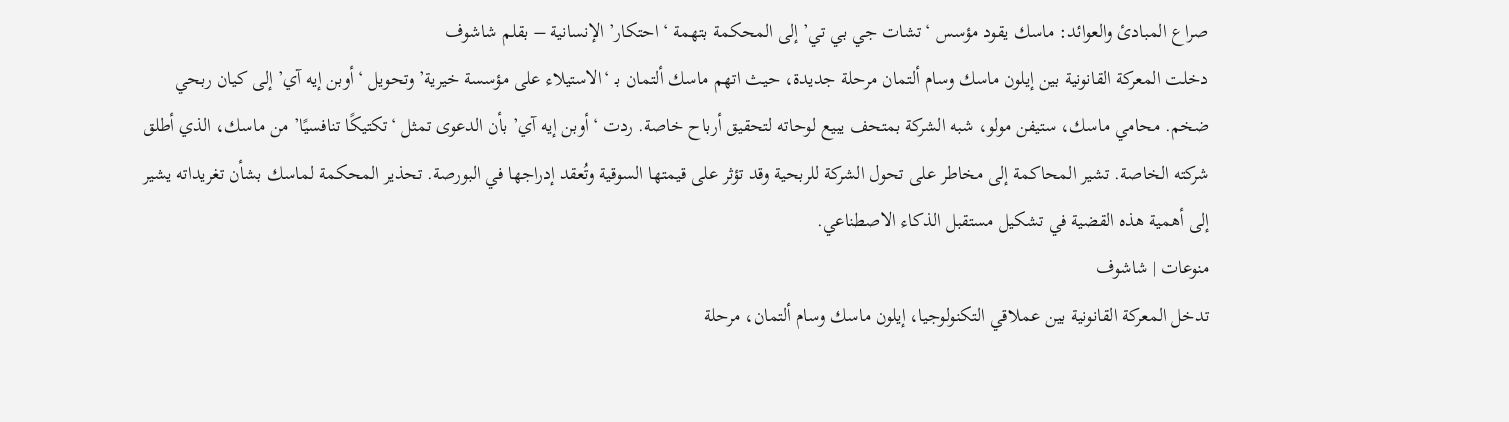صراع المبادئ والعوائد: ماسك يقود مؤسس ‘تشات جي بي تي’ إلى المحكمة بتهمة ‘احتكار’ الإنسانية – بقلم شاشوف
دخلت المعركة القانونية بين إيلون ماسك وسام ألتمان مرحلة جديدة، حيث اتهم ماسك ألتمان بـ ‘الاستيلاء على مؤسسة خيرية’ وتحويل ‘أوبن إيه آي’ إلى كيان ربحي ضخم. محامي ماسك، ستيفن مولو، شبه الشركة بمتحف يبيع لوحاته لتحقيق أرباح خاصة. ردت ‘أوبن إيه آي’ بأن الدعوى تمثل ‘تكتيكًا تنافسيًا’ من ماسك، الذي أطلق شركته الخاصة. تشير المحاكمة إلى مخاطر على تحول الشركة للربحية وقد تؤثر على قيمتها السوقية وتُعقد إدراجها في البورصة. تحذير المحكمة لماسك بشأن تغريداته يشير إلى أهمية هذه القضية في تشكيل مستقبل الذكاء الاصطناعي.
منوعات | شاشوف
تدخل المعركة القانونية بين عملاقي التكنولوجيا، إيلون ماسك وسام ألتمان، مرحلة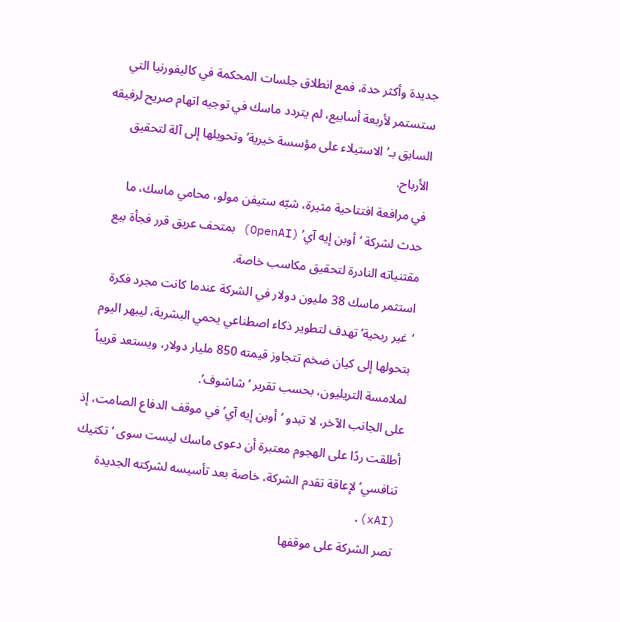جديدة وأكثر حدة، فمع انطلاق جلسات المحكمة في كاليفورنيا التي ستستمر لأربعة أسابيع، لم يتردد ماسك في توجيه اتهام صريح لرفيقه السابق بـ’الاستيلاء على مؤسسة خيرية’ وتحويلها إلى آلة لتحقيق الأرباح.
في مرافعة افتتاحية مثيرة، شبّه ستيفن مولو، محامي ماسك، ما حدث لشركة ‘أوبن إيه آي’ (OpenAI) بمتحف عريق قرر فجأة بيع مقتنياته النادرة لتحقيق مكاسب خاصة.
استثمر ماسك 38 مليون دولار في الشركة عندما كانت مجرد فكرة ‘غير ربحية’ تهدف لتطوير ذكاء اصطناعي يحمي البشرية، ليبهر اليوم بتحولها إلى كيان ضخم تتجاوز قيمته 850 مليار دولار، ويستعد قريباً لملامسة التريليون، بحسب تقرير ‘شاشوف’.
على الجانب الآخر، لا تبدو ‘أوبن إيه آي’ في موقف الدفاع الصامت، إذ أطلقت ردًا على الهجوم معتبرة أن دعوى ماسك ليست سوى ‘تكتيك تنافسي’ لإعاقة تقدم الشركة، خاصة بعد تأسيسه لشركته الجديدة (xAI).
تصر الشركة على موقفها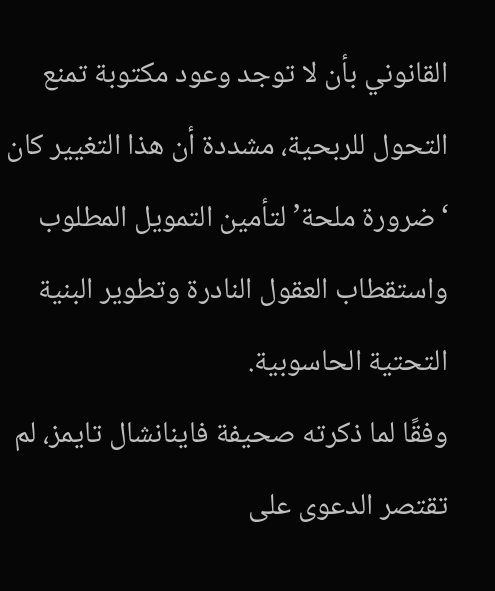القانوني بأن لا توجد وعود مكتوبة تمنع التحول للربحية، مشددة أن هذا التغيير كان ‘ضرورة ملحة’ لتأمين التمويل المطلوب واستقطاب العقول النادرة وتطوير البنية التحتية الحاسوبية.
وفقًا لما ذكرته صحيفة فاينانشال تايمز، لم تقتصر الدعوى على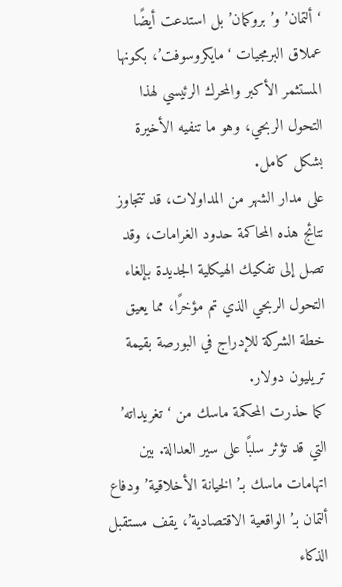‘ألتمان’ و’بروكمان’ بل استدعت أيضًا عملاق البرمجيات ‘مايكروسوفت’، بكونها المستثمر الأكبر والمحرك الرئيسي لهذا التحول الربحي، وهو ما تنفيه الأخيرة بشكل كامل.
على مدار الشهر من المداولات، قد تتجاوز نتائج هذه المحاكمة حدود الغرامات، وقد تصل إلى تفكيك الهيكلية الجديدة بإلغاء التحول الربحي الذي تم مؤخرًا، مما يعيق خطة الشركة للإدراج في البورصة بقيمة تريليون دولار.
كما حذرت المحكمة ماسك من ‘تغريداته’ التي قد تؤثر سلبًا على سير العدالة. بين اتهامات ماسك بـ’الخيانة الأخلاقية’ ودفاع ألتمان بـ’الواقعية الاقتصادية’، يقف مستقبل الذكاء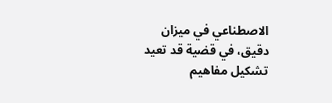الاصطناعي في ميزان دقيق، في قضية قد تعيد تشكيل مفاهيم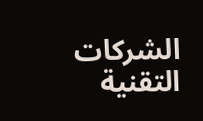الشركات التقنية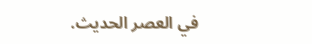في العصر الحديث.